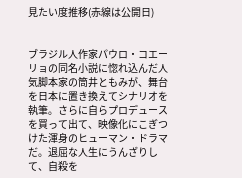見たい度推移(赤線は公開日)


ブラジル人作家パウロ・コエーリョの同名小説に惚れ込んだ人気脚本家の筒井ともみが、舞台を日本に置き換えてシナリオを執筆。さらに自らプロデュースを買って出て、映像化にこぎつけた渾身のヒューマン・ドラマだ。退屈な人生にうんざりして、自殺を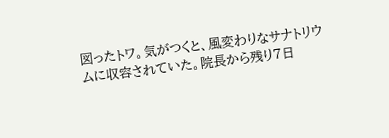図ったトワ。気がつくと、風変わりなサナトリウムに収容されていた。院長から残り7日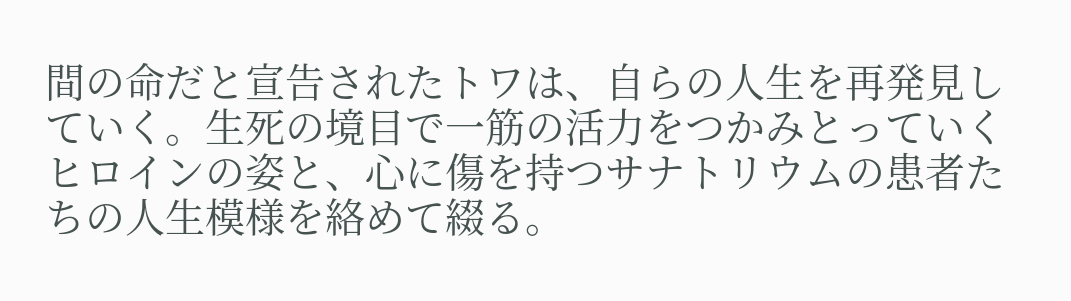間の命だと宣告されたトワは、自らの人生を再発見していく。生死の境目で一筋の活力をつかみとっていくヒロインの姿と、心に傷を持つサナトリウムの患者たちの人生模様を絡めて綴る。